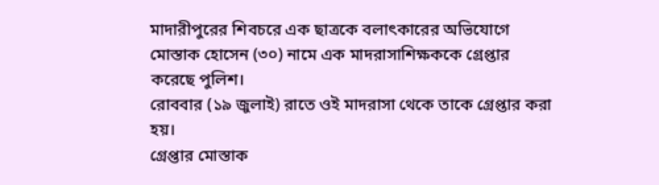মাদারীপুরের শিবচরে এক ছাত্রকে বলাৎকারের অভিযোগে মোস্তাক হোসেন (৩০) নামে এক মাদরাসাশিক্ষককে গ্রেপ্তার করেছে পুলিশ।
রোববার (১৯ জুলাই) রাতে ওই মাদরাসা থেকে তাকে গ্রেপ্তার করা হয়।
গ্রেপ্তার মোস্তাক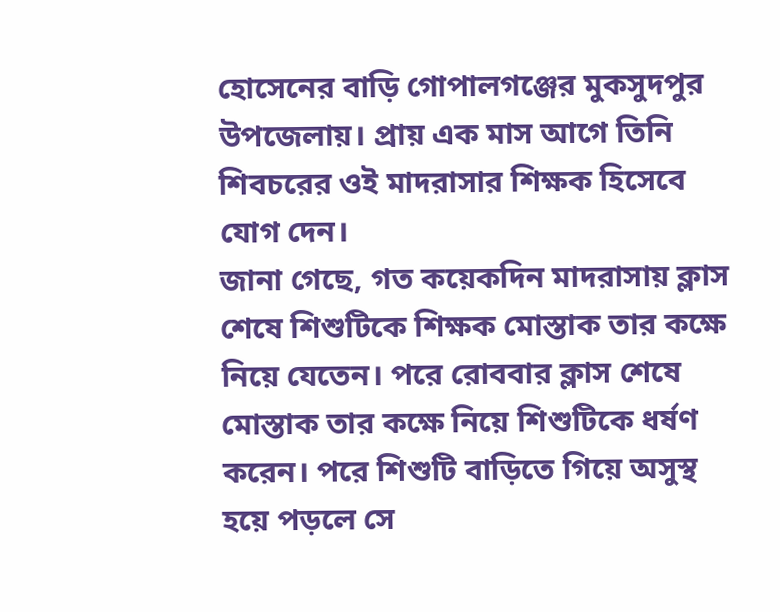হোসেনের বাড়ি গোপালগঞ্জের মুকসুদপুর উপজেলায়। প্রায় এক মাস আগে তিনি শিবচরের ওই মাদরাসার শিক্ষক হিসেবে যোগ দেন।
জানা গেছে, গত কয়েকদিন মাদরাসায় ক্লাস শেষে শিশুটিকে শিক্ষক মোস্তাক তার কক্ষে নিয়ে যেতেন। পরে রোববার ক্লাস শেষে মোস্তাক তার কক্ষে নিয়ে শিশুটিকে ধর্ষণ করেন। পরে শিশুটি বাড়িতে গিয়ে অসুস্থ হয়ে পড়লে সে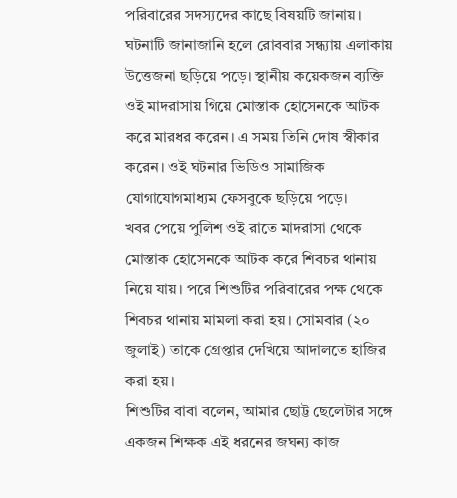পরিবারের সদস্যদের কাছে বিষয়টি জানায়।
ঘটনাটি জানাজানি হলে রোববার সন্ধ্যায় এলাকায় উত্তেজনা ছড়িয়ে পড়ে। স্থানীয় কয়েকজন ব্যক্তি ওই মাদরাসায় গিয়ে মোস্তাক হোসেনকে আটক করে মারধর করেন। এ সময় তিনি দোষ স্বীকার করেন। ওই ঘটনার ভিডিও সামাজিক যোগাযোগমাধ্যম ফেসবুকে ছড়িয়ে পড়ে।
খবর পেয়ে পুলিশ ওই রাতে মাদরাসা থেকে মোস্তাক হোসেনকে আটক করে শিবচর থানায় নিয়ে যায়। পরে শিশুটির পরিবারের পক্ষ থেকে শিবচর থানায় মামলা করা হয়। সোমবার (২০ জুলাই) তাকে গ্রেপ্তার দেখিয়ে আদালতে হাজির করা হয়।
শিশুটির বাবা বলেন, আমার ছোট্ট ছেলেটার সঙ্গে একজন শিক্ষক এই ধরনের জঘন্য কাজ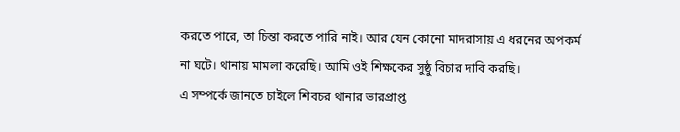করতে পারে, তা চিন্তা করতে পারি নাই। আর যেন কোনো মাদরাসায় এ ধরনের অপকর্ম না ঘটে। থানায় মামলা করেছি। আমি ওই শিক্ষকের সুষ্ঠু বিচার দাবি করছি।
এ সম্পর্কে জানতে চাইলে শিবচর থানার ভারপ্রাপ্ত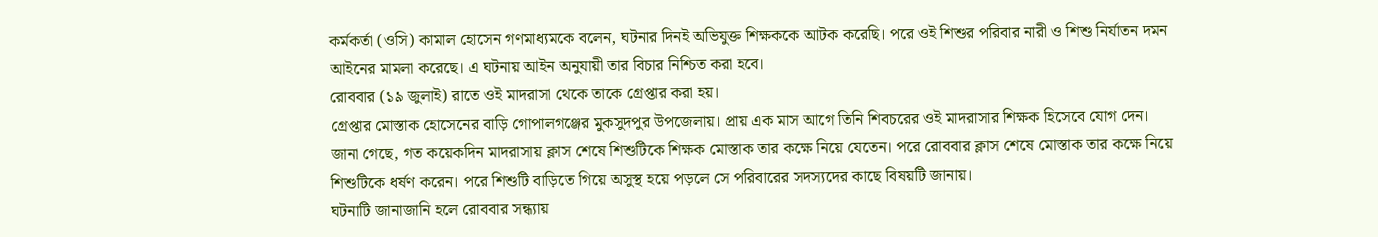কর্মকর্তা (ওসি) কামাল হোসেন গণমাধ্যমকে বলেন, ঘটনার দিনই অভিযুক্ত শিক্ষককে আটক করেছি। পরে ওই শিশুর পরিবার নারী ও শিশু নির্যাতন দমন আইনের মামলা করেছে। এ ঘটনায় আইন অনুযায়ী তার বিচার নিশ্চিত করা হবে।
রোববার (১৯ জুলাই) রাতে ওই মাদরাসা থেকে তাকে গ্রেপ্তার করা হয়।
গ্রেপ্তার মোস্তাক হোসেনের বাড়ি গোপালগঞ্জের মুকসুদপুর উপজেলায়। প্রায় এক মাস আগে তিনি শিবচরের ওই মাদরাসার শিক্ষক হিসেবে যোগ দেন।
জানা গেছে, গত কয়েকদিন মাদরাসায় ক্লাস শেষে শিশুটিকে শিক্ষক মোস্তাক তার কক্ষে নিয়ে যেতেন। পরে রোববার ক্লাস শেষে মোস্তাক তার কক্ষে নিয়ে শিশুটিকে ধর্ষণ করেন। পরে শিশুটি বাড়িতে গিয়ে অসুস্থ হয়ে পড়লে সে পরিবারের সদস্যদের কাছে বিষয়টি জানায়।
ঘটনাটি জানাজানি হলে রোববার সন্ধ্যায়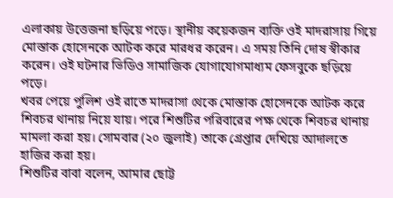এলাকায় উত্তেজনা ছড়িয়ে পড়ে। স্থানীয় কয়েকজন ব্যক্তি ওই মাদরাসায় গিয়ে মোস্তাক হোসেনকে আটক করে মারধর করেন। এ সময় তিনি দোষ স্বীকার করেন। ওই ঘটনার ভিডিও সামাজিক যোগাযোগমাধ্যম ফেসবুকে ছড়িয়ে পড়ে।
খবর পেয়ে পুলিশ ওই রাতে মাদরাসা থেকে মোস্তাক হোসেনকে আটক করে শিবচর থানায় নিয়ে যায়। পরে শিশুটির পরিবারের পক্ষ থেকে শিবচর থানায় মামলা করা হয়। সোমবার (২০ জুলাই) তাকে গ্রেপ্তার দেখিয়ে আদালতে হাজির করা হয়।
শিশুটির বাবা বলেন, আমার ছোট্ট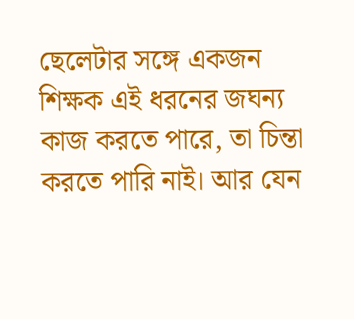ছেলেটার সঙ্গে একজন শিক্ষক এই ধরনের জঘন্য কাজ করতে পারে, তা চিন্তা করতে পারি নাই। আর যেন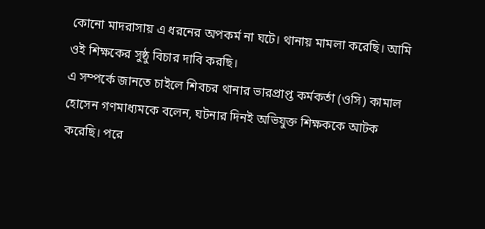কোনো মাদরাসায় এ ধরনের অপকর্ম না ঘটে। থানায় মামলা করেছি। আমি ওই শিক্ষকের সুষ্ঠু বিচার দাবি করছি।
এ সম্পর্কে জানতে চাইলে শিবচর থানার ভারপ্রাপ্ত কর্মকর্তা (ওসি) কামাল হোসেন গণমাধ্যমকে বলেন, ঘটনার দিনই অভিযুক্ত শিক্ষককে আটক করেছি। পরে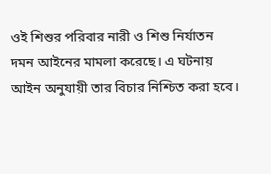ওই শিশুর পরিবার নারী ও শিশু নির্যাতন দমন আইনের মামলা করেছে। এ ঘটনায় আইন অনুযায়ী তার বিচার নিশ্চিত করা হবে।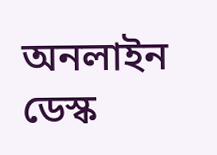অনলাইন ডেস্ক